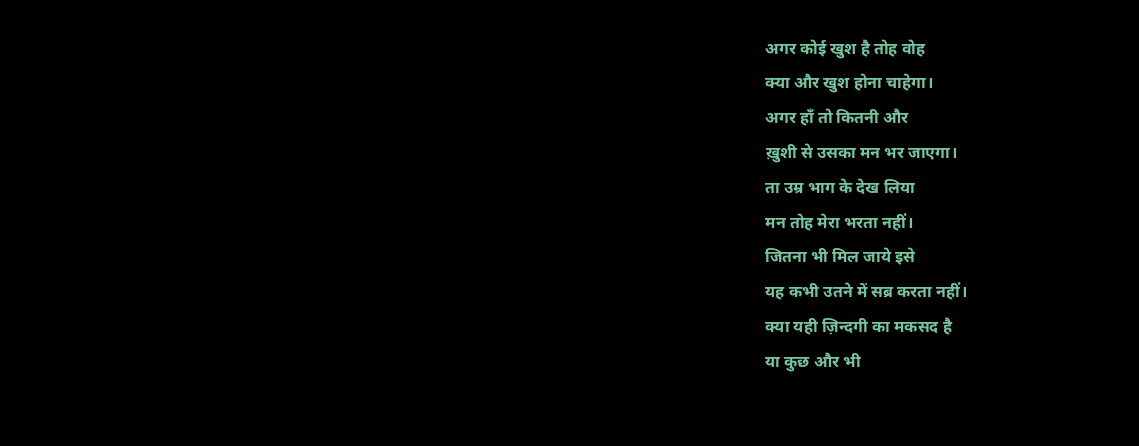अगर कोई खुश है तोह वोह
क्या और खुश होना चाहेगा।
अगर हाँ तो कितनी और
ख़ुशी से उसका मन भर जाएगा।
ता उम्र भाग के देख लिया
मन तोह मेरा भरता नहीं।
जितना भी मिल जाये इसे
यह कभी उतने में सब्र करता नहीं।
क्या यही ज़िन्दगी का मकसद है
या कुछ और भी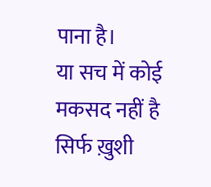पाना है।
या सच में कोई मकसद नहीं है
सिर्फ ख़ुशी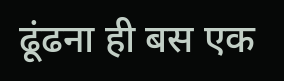ढूंढना ही बस एक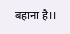बहाना है।।